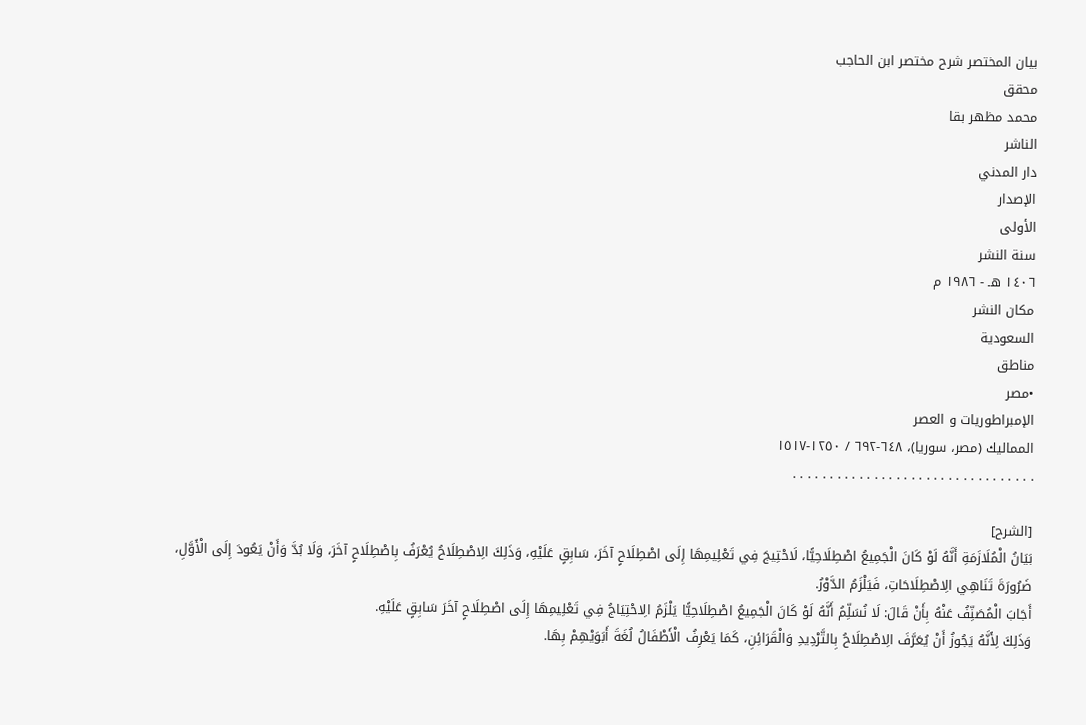بيان المختصر شرح مختصر ابن الحاجب
محقق
محمد مظهر بقا
الناشر
دار المدني
الإصدار
الأولى
سنة النشر
١٤٠٦ هـ - ١٩٨٦ م
مكان النشر
السعودية
مناطق
•مصر
الإمبراطوريات و العصر
المماليك (مصر، سوريا)، ٦٤٨-٦٩٢ / ١٢٥٠-١٥١٧
. . . . . . . . . . . . . . . . . . . . . . . . . . . . . . . . .

[الشرح]
بَيَانُ الْمُلَازَمَةِ أَنَّهُ لَوْ كَانَ الْجَمِيعُ اصْطِلَاحِيًّا، لَاحْتِيجَ فِي تَعْلِيمِهَا إِلَى اصْطِلَاحٍ آخَرَ، سَابِقٍ عَلَيْهِ، وَذَلِكَ الِاصْطِلَاحُ يُعْرَفُ بِاصْطِلَاحٍ آخَرَ، وَلَا بُدَّ وَأَنْ يَعُودَ إِلَى الْأَوَّلِ، ضَرُورَةَ تَنَاهِي الِاصْطِلَاحَاتِ، فَيَلْزَمُ الدَّوْرُ.
أَجَابَ الْمُصَنِّفُ عَنْهُ بِأَنْ قَالَ: لَا نُسَلِّمُ أَنَّهُ لَوْ كَانَ الْجَمِيعُ اصْطِلَاحِيًّا يَلْزَمُ الِاحْتِيَاجُ فِي تَعْلِيمِهَا إِلَى اصْطِلَاحٍ آخَرَ سَابِقٍ عَلَيْهِ.
وَذَلِكَ لِأَنَّهُ يَجُوزُ أَنْ يُعَرَّفَ الِاصْطِلَاحُ بِالتَّرْدِيدِ وَالْقَرَائِنِ، كَمَا يَعْرِفُ الْأَطْفَالُ لُغَةَ أَبَوَيْهِمْ بِهَا.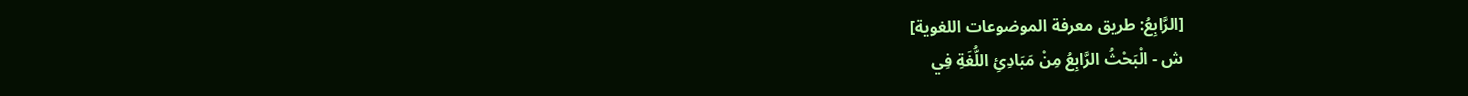[الرَّابِعُ: طريق معرفة الموضوعات اللغوية]
ش - الْبَحْثُ الرَّابِعُ مِنْ مَبَادِئِ اللُّغَةِ فِي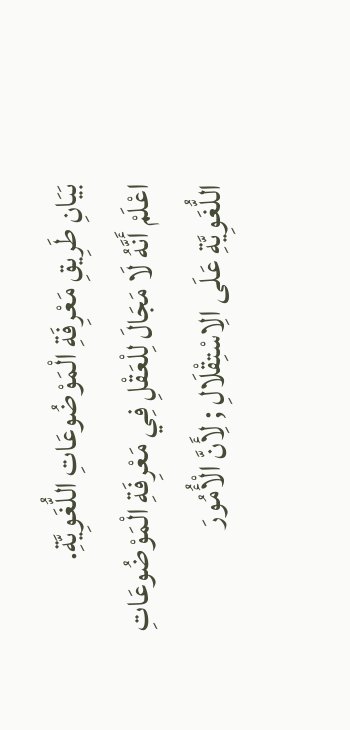بَيَانِ طَرِيقِ مَعْرِفَةِ الْمَوْضُوعَاتِ اللُّغَوِيَّةِ.
اعْلَمْ أَنَّهُ لَا مَجَالَ لِلْعَقْلِ فِي مَعْرِفَةِ الْمَوْضُوعَاتِ اللُّغَوِيَّةِ عَلَى الِاسْتِقْلَالِ ; لِأَنَّ الْأُمُورَ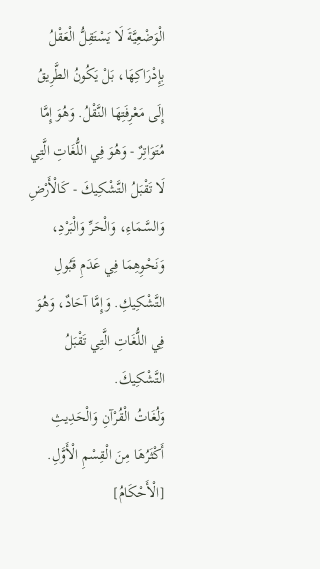الْوَضْعِيَّةَ لَا يَسْتَقِلُّ الْعَقْلُ بِإِدْرَاكِهَا، بَلْ يَكُونُ الطَّرِيقُ إِلَى مَعْرِفَتِهَا النَّقْلُ. وَهُوَ إِمَّا مُتَوَاتِرٌ - وَهُوَ فِي اللُّغَاتِ الَّتِي لَا تَقْبَلُ التَّشْكِيكَ - كَالْأَرْضِ وَالسَّمَاءِ، وَالْحَرِّ وَالْبَرْدِ، وَنَحْوِهِمَا فِي عَدَمِ قَبُولِ التَّشْكِيكِ. وَإِمَّا آحَادٌ، وَهُوَ فِي اللُّغَاتِ الَّتِي تَقْبَلُ التَّشْكِيكَ.
وَلُغَاتُ الْقُرْآنِ وَالْحَدِيثِ أَكْثَرُهَا مِنَ الْقِسْمِ الْأَوَّلِ.
[الْأَحْكَامُ]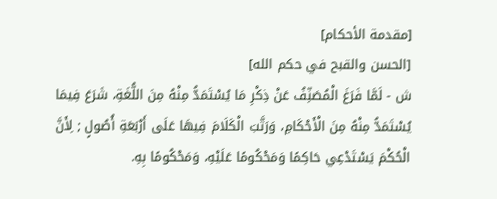[مقدمة الأحكام]
[الحسن والقبح في حكم الله]
ش - لَمَّا فَرَغَ الْمُصَنِّفُ عَنْ ذِكْرِ مَا يُسْتَمَدُّ مِنْهُ مِنَ اللُّغَةِ، شَرَعَ فِيمَا يُسْتَمَدُّ مِنْهُ مِنَ الْأَحْكَامِ، وَرَتَّبَ الْكَلَامَ فِيهَا عَلَى أَرْبَعَةِ أُصُولٍ ; لِأَنَّ الْحُكْمَ يَسْتَدْعِي حَاكِمًا وَمَحْكُومًا عَلَيْهِ، وَمَحْكُومًا بِهِ.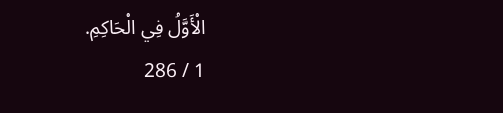الْأَوَّلُ فِي الْحَاكِمِ.
1 / 286